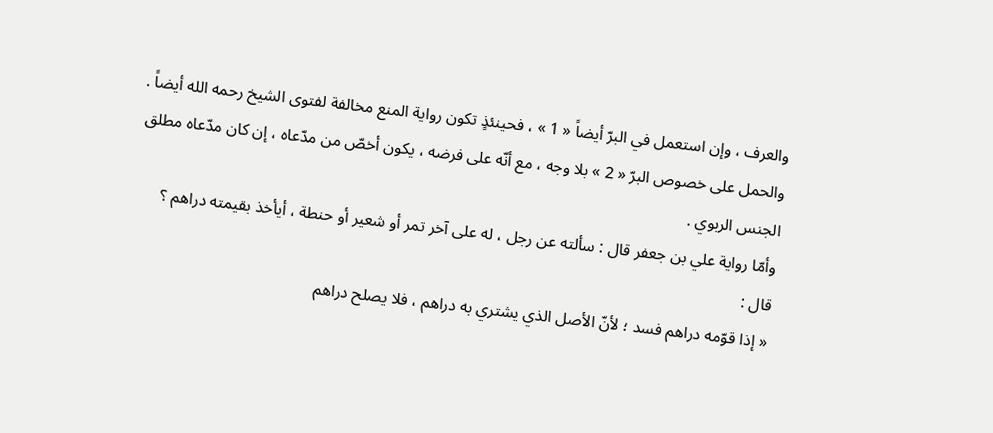والعرف ، وإن استعمل في البرّ أيضاً « 1 » ، فحينئذٍ تكون رواية المنع مخالفة لفتوى الشيخ رحمه الله أيضاً .
والحمل على خصوص البرّ « 2 » بلا وجه ، مع أنّه على فرضه ، يكون أخصّ من مدّعاه ، إن كان مدّعاه مطلق الجنس الربوي .
وأمّا رواية علي بن جعفر قال : سألته عن رجل ، له على آخر تمر أو شعير أو حنطة ، أيأخذ بقيمته دراهم ؟
قال :
« إذا قوّمه دراهم فسد ؛ لأنّ الأصل الذي يشتري به دراهم ، فلا يصلح دراهم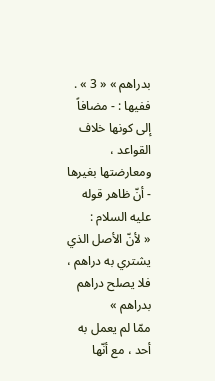بدراهم » « 3 » .
ففيها : - مضافاً إلى كونها خلاف القواعد ، ومعارضتها بغيرها - أنّ ظاهر قوله عليه السلام :
« لأنّ الأصل الذي يشتري به دراهم ، فلا يصلح دراهم بدراهم »
ممّا لم يعمل به أحد ، مع أنّها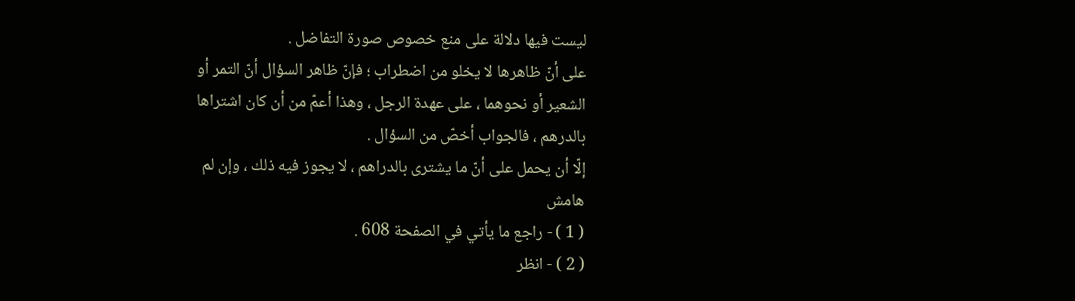ليست فيها دلالة على منع خصوص صورة التفاضل .
على أنّ ظاهرها لا يخلو من اضطراب ؛ فإنّ ظاهر السؤال أنّ التمر أو الشعير أو نحوهما ، على عهدة الرجل ، وهذا أعمّ من أن كان اشتراها بالدرهم ، فالجواب أخصّ من السؤال .
إلّا أن يحمل على أنّ ما يشترى بالدراهم ، لا يجوز فيه ذلك ، وإن لم
هامش
( 1 ) - راجع ما يأتي في الصفحة 608 .
( 2 ) - انظر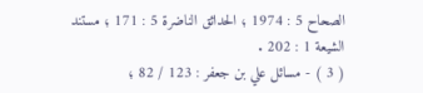الصحاح 5 : 1974 ؛ الحدائق الناضرة 5 : 171 ؛ مستند الشيعة 1 : 202 .
( 3 ) - مسائل علي بن جعفر : 123 / 82 ؛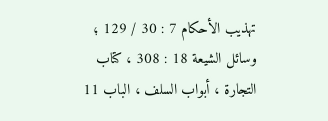تهذيب الأحكام 7 : 30 / 129 ؛ وسائل الشيعة 18 : 308 ، كتاب التجارة ، أبواب السلف ، الباب 11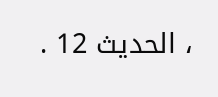، الحديث 12 .